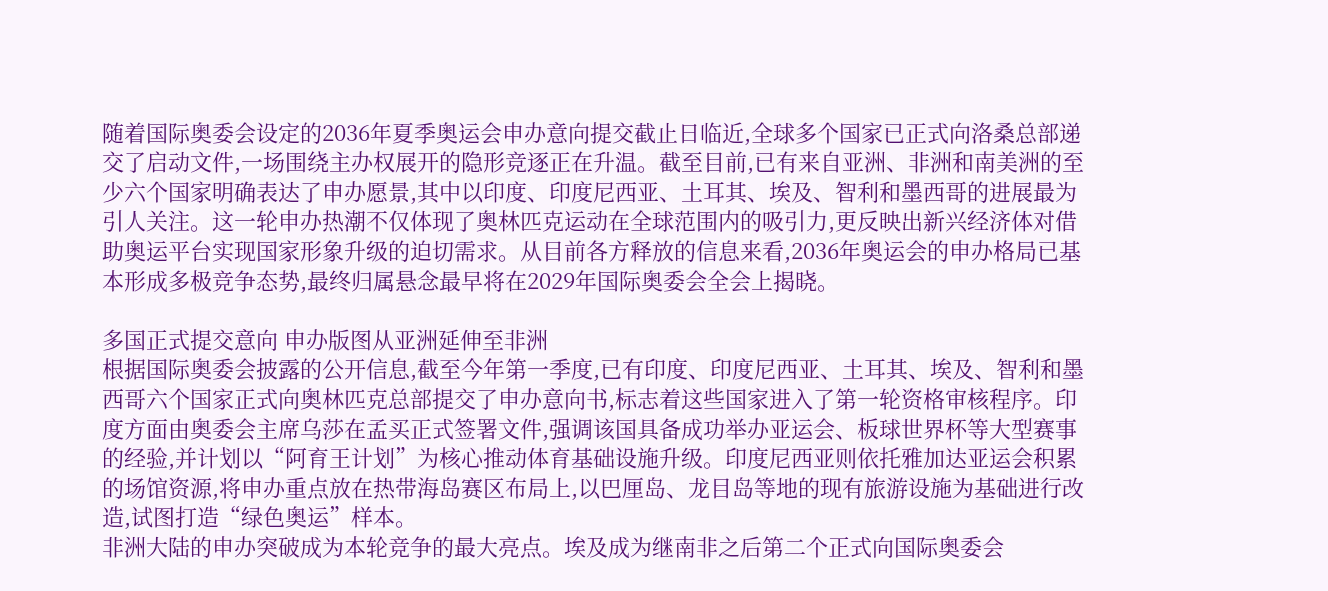随着国际奥委会设定的2036年夏季奥运会申办意向提交截止日临近,全球多个国家已正式向洛桑总部递交了启动文件,一场围绕主办权展开的隐形竞逐正在升温。截至目前,已有来自亚洲、非洲和南美洲的至少六个国家明确表达了申办愿景,其中以印度、印度尼西亚、土耳其、埃及、智利和墨西哥的进展最为引人关注。这一轮申办热潮不仅体现了奥林匹克运动在全球范围内的吸引力,更反映出新兴经济体对借助奥运平台实现国家形象升级的迫切需求。从目前各方释放的信息来看,2036年奥运会的申办格局已基本形成多极竞争态势,最终归属悬念最早将在2029年国际奥委会全会上揭晓。

多国正式提交意向 申办版图从亚洲延伸至非洲
根据国际奥委会披露的公开信息,截至今年第一季度,已有印度、印度尼西亚、土耳其、埃及、智利和墨西哥六个国家正式向奥林匹克总部提交了申办意向书,标志着这些国家进入了第一轮资格审核程序。印度方面由奥委会主席乌莎在孟买正式签署文件,强调该国具备成功举办亚运会、板球世界杯等大型赛事的经验,并计划以“阿育王计划”为核心推动体育基础设施升级。印度尼西亚则依托雅加达亚运会积累的场馆资源,将申办重点放在热带海岛赛区布局上,以巴厘岛、龙目岛等地的现有旅游设施为基础进行改造,试图打造“绿色奥运”样本。
非洲大陆的申办突破成为本轮竞争的最大亮点。埃及成为继南非之后第二个正式向国际奥委会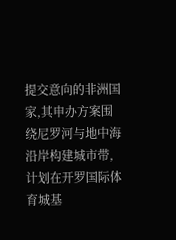提交意向的非洲国家,其申办方案围绕尼罗河与地中海沿岸构建城市带,计划在开罗国际体育城基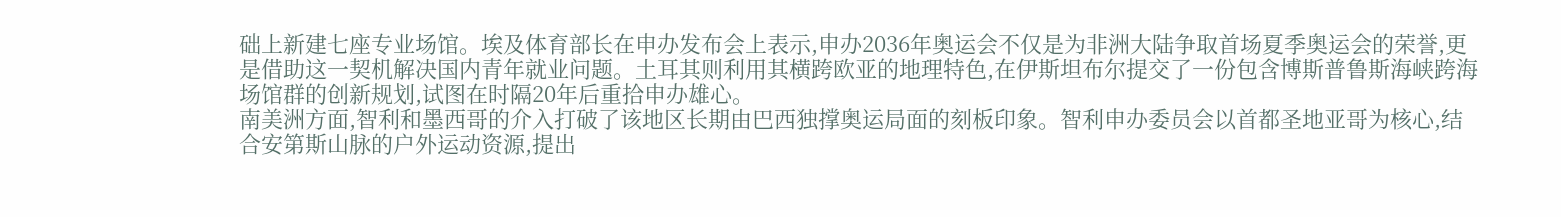础上新建七座专业场馆。埃及体育部长在申办发布会上表示,申办2036年奥运会不仅是为非洲大陆争取首场夏季奥运会的荣誉,更是借助这一契机解决国内青年就业问题。土耳其则利用其横跨欧亚的地理特色,在伊斯坦布尔提交了一份包含博斯普鲁斯海峡跨海场馆群的创新规划,试图在时隔20年后重拾申办雄心。
南美洲方面,智利和墨西哥的介入打破了该地区长期由巴西独撑奥运局面的刻板印象。智利申办委员会以首都圣地亚哥为核心,结合安第斯山脉的户外运动资源,提出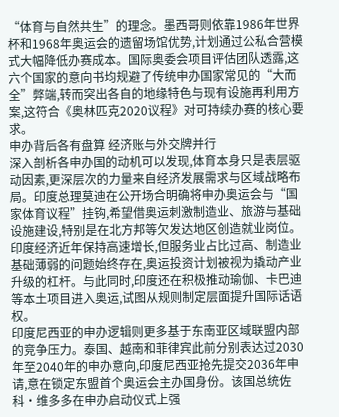“体育与自然共生”的理念。墨西哥则依靠1986年世界杯和1968年奥运会的遗留场馆优势,计划通过公私合营模式大幅降低办赛成本。国际奥委会项目评估团队透露,这六个国家的意向书均规避了传统申办国家常见的“大而全”弊端,转而突出各自的地缘特色与现有设施再利用方案,这符合《奥林匹克2020议程》对可持续办赛的核心要求。
申办背后各有盘算 经济账与外交牌并行
深入剖析各申办国的动机可以发现,体育本身只是表层驱动因素,更深层次的力量来自经济发展需求与区域战略布局。印度总理莫迪在公开场合明确将申办奥运会与“国家体育议程”挂钩,希望借奥运刺激制造业、旅游与基础设施建设,特别是在北方邦等欠发达地区创造就业岗位。印度经济近年保持高速增长,但服务业占比过高、制造业基础薄弱的问题始终存在,奥运投资计划被视为撬动产业升级的杠杆。与此同时,印度还在积极推动瑜伽、卡巴迪等本土项目进入奥运,试图从规则制定层面提升国际话语权。
印度尼西亚的申办逻辑则更多基于东南亚区域联盟内部的竞争压力。泰国、越南和菲律宾此前分别表达过2030年至2040年的申办意向,印度尼西亚抢先提交2036年申请,意在锁定东盟首个奥运会主办国身份。该国总统佐科·维多多在申办启动仪式上强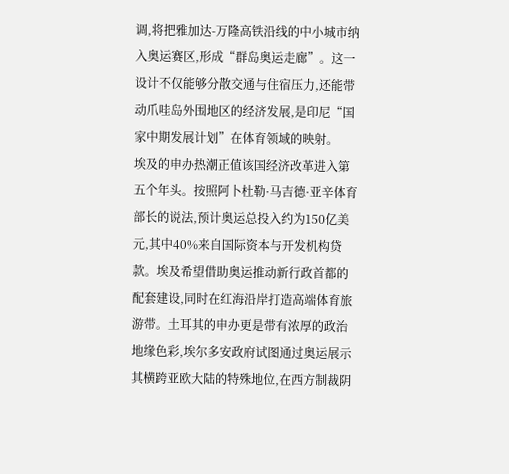调,将把雅加达-万隆高铁沿线的中小城市纳入奥运赛区,形成“群岛奥运走廊”。这一设计不仅能够分散交通与住宿压力,还能带动爪哇岛外围地区的经济发展,是印尼“国家中期发展计划”在体育领域的映射。
埃及的申办热潮正值该国经济改革进入第五个年头。按照阿卜杜勒·马吉德·亚辛体育部长的说法,预计奥运总投入约为150亿美元,其中40%来自国际资本与开发机构贷款。埃及希望借助奥运推动新行政首都的配套建设,同时在红海沿岸打造高端体育旅游带。土耳其的申办更是带有浓厚的政治地缘色彩,埃尔多安政府试图通过奥运展示其横跨亚欧大陆的特殊地位,在西方制裁阴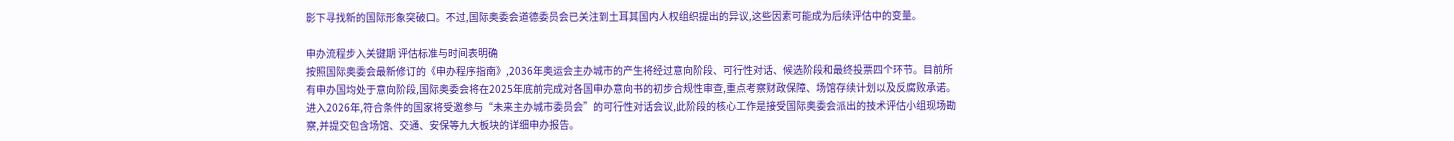影下寻找新的国际形象突破口。不过,国际奥委会道德委员会已关注到土耳其国内人权组织提出的异议,这些因素可能成为后续评估中的变量。

申办流程步入关键期 评估标准与时间表明确
按照国际奥委会最新修订的《申办程序指南》,2036年奥运会主办城市的产生将经过意向阶段、可行性对话、候选阶段和最终投票四个环节。目前所有申办国均处于意向阶段,国际奥委会将在2025年底前完成对各国申办意向书的初步合规性审查,重点考察财政保障、场馆存续计划以及反腐败承诺。进入2026年,符合条件的国家将受邀参与“未来主办城市委员会”的可行性对话会议,此阶段的核心工作是接受国际奥委会派出的技术评估小组现场勘察,并提交包含场馆、交通、安保等九大板块的详细申办报告。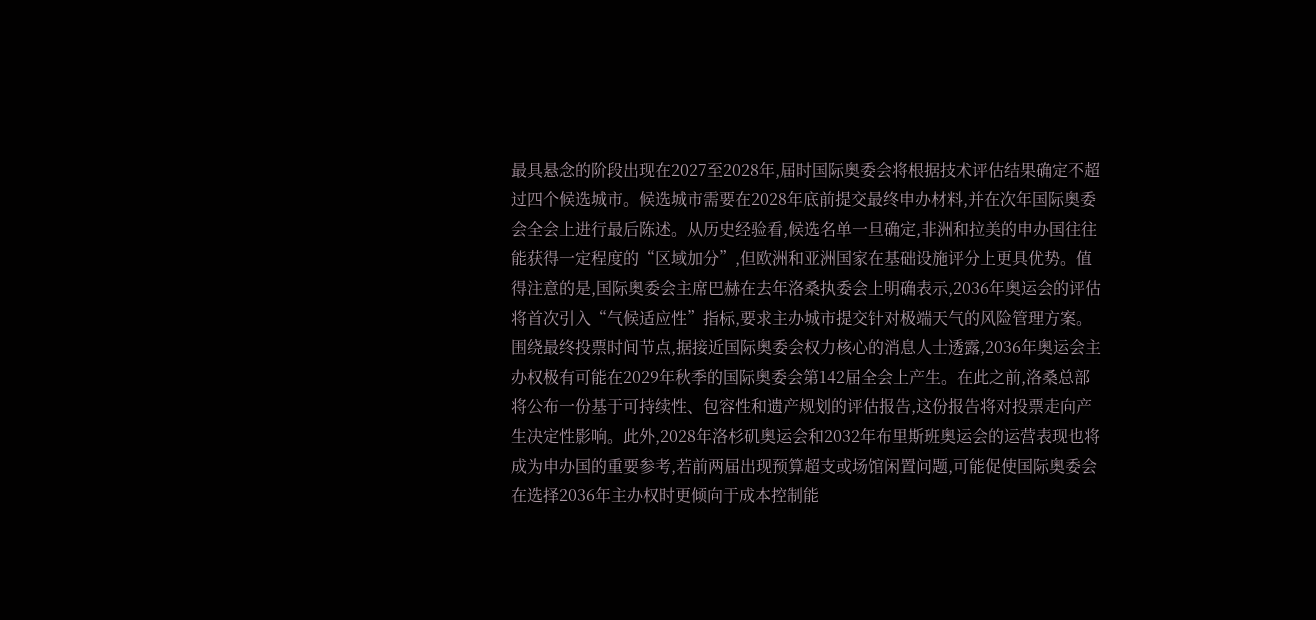最具悬念的阶段出现在2027至2028年,届时国际奥委会将根据技术评估结果确定不超过四个候选城市。候选城市需要在2028年底前提交最终申办材料,并在次年国际奥委会全会上进行最后陈述。从历史经验看,候选名单一旦确定,非洲和拉美的申办国往往能获得一定程度的“区域加分”,但欧洲和亚洲国家在基础设施评分上更具优势。值得注意的是,国际奥委会主席巴赫在去年洛桑执委会上明确表示,2036年奥运会的评估将首次引入“气候适应性”指标,要求主办城市提交针对极端天气的风险管理方案。
围绕最终投票时间节点,据接近国际奥委会权力核心的消息人士透露,2036年奥运会主办权极有可能在2029年秋季的国际奥委会第142届全会上产生。在此之前,洛桑总部将公布一份基于可持续性、包容性和遗产规划的评估报告,这份报告将对投票走向产生决定性影响。此外,2028年洛杉矶奥运会和2032年布里斯班奥运会的运营表现也将成为申办国的重要参考,若前两届出现预算超支或场馆闲置问题,可能促使国际奥委会在选择2036年主办权时更倾向于成本控制能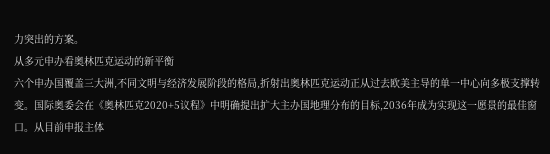力突出的方案。
从多元申办看奥林匹克运动的新平衡
六个申办国覆盖三大洲,不同文明与经济发展阶段的格局,折射出奥林匹克运动正从过去欧美主导的单一中心向多极支撑转变。国际奥委会在《奥林匹克2020+5议程》中明确提出扩大主办国地理分布的目标,2036年成为实现这一愿景的最佳窗口。从目前申报主体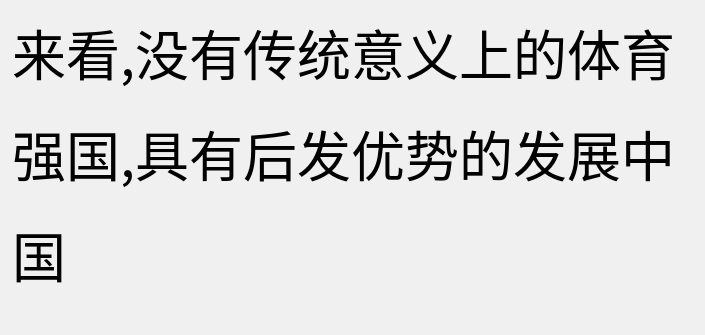来看,没有传统意义上的体育强国,具有后发优势的发展中国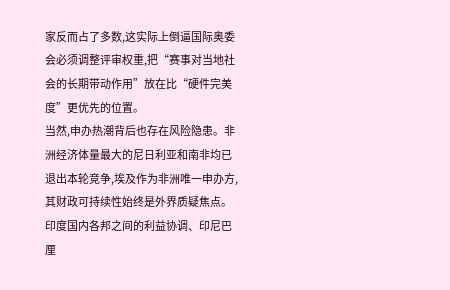家反而占了多数,这实际上倒逼国际奥委会必须调整评审权重,把“赛事对当地社会的长期带动作用”放在比“硬件完美度”更优先的位置。
当然,申办热潮背后也存在风险隐患。非洲经济体量最大的尼日利亚和南非均已退出本轮竞争,埃及作为非洲唯一申办方,其财政可持续性始终是外界质疑焦点。印度国内各邦之间的利益协调、印尼巴厘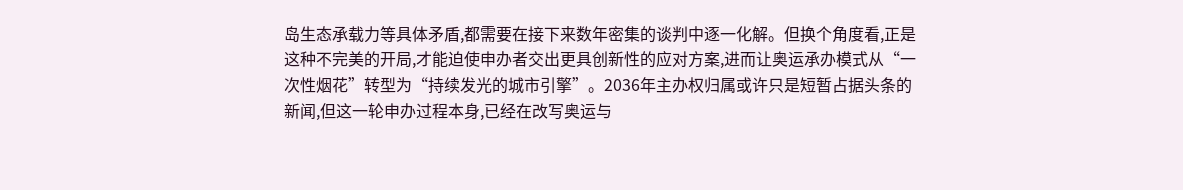岛生态承载力等具体矛盾,都需要在接下来数年密集的谈判中逐一化解。但换个角度看,正是这种不完美的开局,才能迫使申办者交出更具创新性的应对方案,进而让奥运承办模式从“一次性烟花”转型为“持续发光的城市引擎”。2036年主办权归属或许只是短暂占据头条的新闻,但这一轮申办过程本身,已经在改写奥运与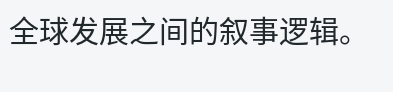全球发展之间的叙事逻辑。